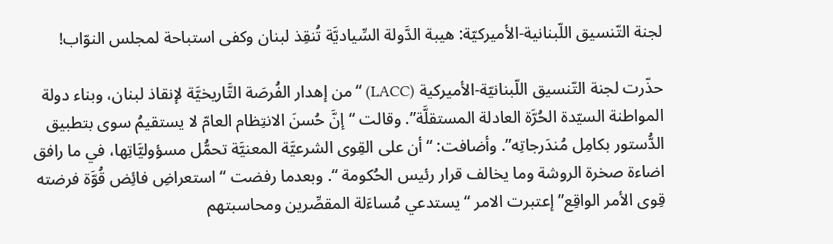لجنة التّنسيق اللّبنانية-الأميركيّة: هيبة الدَّولة السِّياديَّة تُنقِذ لبنان وكفى استباحة لمجلس النوّاب!

حذّرت لجنة التّنسيق اللّبنانيّة-الأميركية (LACC) “من إهدار الفُرصَة التَّاريخيَّة لإنقاذ لبنان، وبناء دولة المواطنة السيّدة الحُرَّة العادلة المستقلَّة”. وقالت “إنَّ حُسنَ الانتِظام العامّ لا يستقيمُ سوى بتطبيق الدُّستور بكامِل مُندَرجاتِه”. وأضافت: “أن على القِوى الشرعيَّة المعنيَّة تحمُّل مسؤوليَّاتِها، في ما رافق اضاءة صخرة الروشة وما يخالف قرار رئيس الحُكومة “. وبعدما رفضت “استعراضِ فائِض قُوَّة فرضته قِوى الأمر الواقِع” إعتبرت الامر “يستدعي مُساءَلة المقصِّرين ومحاسبتهم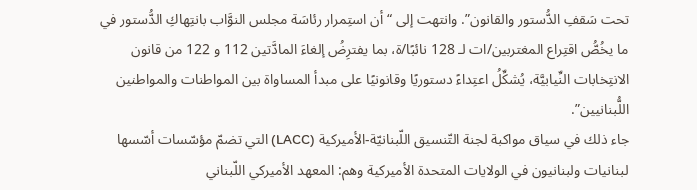تحت سَقفِ الدُّستور والقانون”. وانتهت إلى “أن استِمرار رئاسَة مجلس النوَّاب بانتِهاكِ الدُّستور في ما يخُصُّ اقتِراع المغتربين/ات لـ 128 نائبًا/ة، بما يفترِضُ إلغاءَ المادَّتين 112 و 122 من قانون الانتِخابات النِّيابيَّة، يُشكِّلُ اعتِداءً دستوريًا وقانونيًا على مبدأ المساواة بين المواطنات والمواطنين اللُّبنانيين”.
جاء ذلك في سياق مواكبة لجنة التّنسيق اللّبنانيّة-الأميركية (LACC) التي تضمّ مؤسّسات أسّسها لبنانيات ولبنانيون في الولايات المتحدة الأميركية وهم: المعهد الأميركي اللّبناني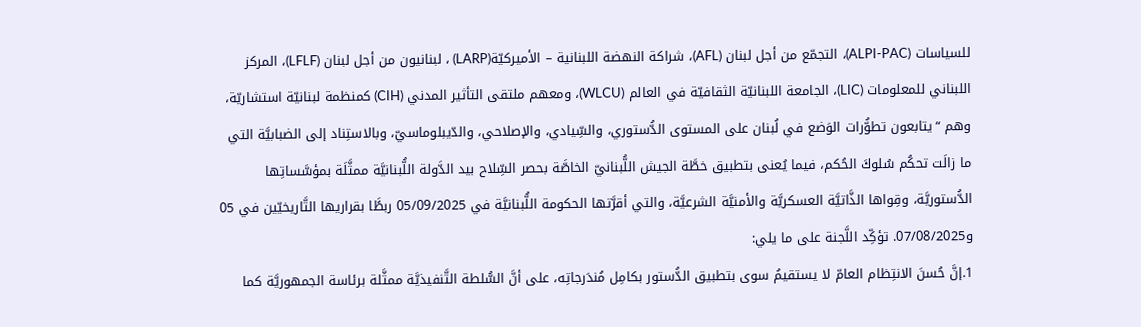للسياسات (ALPI-PAC)، التجمّع من أجل لبنان (AFL)، شراكة النهضة اللبنانية – الأميركيّة(LARP) ، لبنانيون من أجل لبنان (LFLF)، المركز اللبناني للمعلومات (LIC)، الجامعة اللبنانيّة الثقافيّة في العالم (WLCU)، ومعهم ملتقى التأثير المدني (CIH) كمنظمة لبنانيّة استشاريّة، وهم “يتابعون تطوُّرات الوَضع في لُبنان على المستوى الدُّستوري، والسِّيادي، والإصلاحي، والدّيبلوماسيّ، وبالاستِناد إلى الضبابيَّة التي ما زالَت تحكُم سُلوكَ الحُكم، فيما يُعنى بتطبيق خطَّة الجيش اللُّبنانيّ الخاصَّة بحصر السِّلاح بيد الدَّولة اللُّبنانيَّة ممثَّلَة بمؤسَّساتِها الدُّستوريَّة، وقِواها الذَّاتيَّة العسكريَّة والأمنيَّة الشرعيَّة، والتي أقرَّتها الحكومة اللُّبنانيَّة في 05/09/2025 ربطًَا بقراريها التَّاريخيّين في 05 و07/08/2025. تؤكِّد اللَّجنة على ما يلي:
1.إنَّ حُسنَ الانتِظام العامّ لا يستقيمُ سوى بتطبيق الدُّستور بكامِل مُندَرجاتِه، على أنَّ السُّلطة التَّنفيذيَّة ممثَّلة برئاسة الجمهوريَّة كما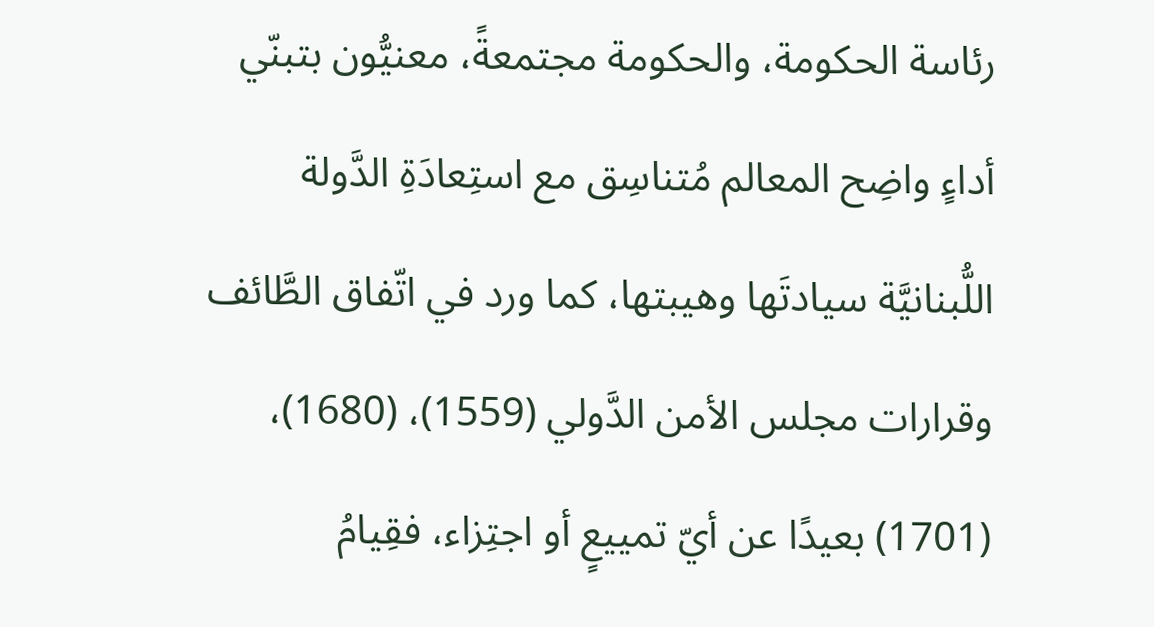رئاسة الحكومة، والحكومة مجتمعةً، معنيُّون بتبنّي أداءٍ واضِح المعالم مُتناسِق مع استِعادَةِ الدَّولة اللُّبنانيَّة سيادتَها وهيبتها، كما ورد في اتّفاق الطَّائف وقرارات مجلس الأمن الدَّولي (1559)، (1680)، (1701) بعيدًا عن أيّ تمييعٍ أو اجتِزاء، فقِيامُ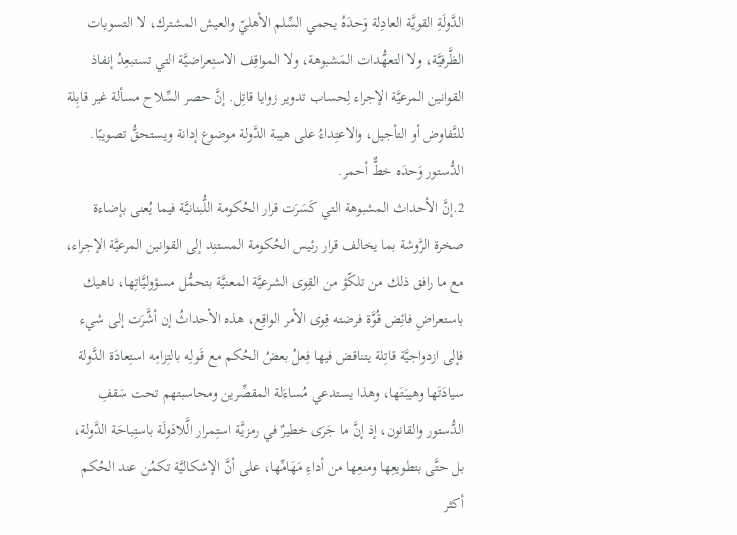الدَّولَةِ القويَّة العادِلة وَحدَهُ يحمي السِّلم الأهليّ والعيش المشترك، لا التسويات الظَّرفيَّة، ولا التعهُّدات المَشبوهة، ولا المواقِف الاستِعراضيَّة التي تستبعِدُ إنفاذ القوانين المرعيَّة الإجراء لِحساب تدوير زوايا قاتِل. إنَّ حصر السِّلاح مسألة غير قابِلة للتَّفاوض أو التأجيل، والاعتِداءُ على هيبة الدَّولة موضوع إدانة ويستحقُّ تصويبًا. الدُّستور وَحدَه خطٌّ أحمر.
2.إنَّ الأحداث المشبوهة التي كَسَرَت قرار الحُكومة اللُّبنانيَّة فيما يُعنى بإضاءة صخرة الرَّوشة بما يخالف قرار رئيس الحُكومة المستنِد إلى القوانين المرعيَّة الإجراء، مع ما رافق ذلك من تلكّؤ من القِوى الشرعيَّة المعنيَّة بتحمُّل مسؤوليَّاتِها، ناهيك باستعراضِ فائِض قُوَّة فرضته قِوى الأمر الواقِع، هذه الأحداثُ إن أشَّرَت إلى شيء فإلى ازدواجيَّة قاتِلة يتناقض فيها فِعلُ بعضُ الحُكم مع قَولِه بالتِزامِه استِعادَة الدَّولة سيادَتَها وهيبَتَها، وهذا يستدعي مُساءَلة المقصِّرين ومحاسبتهم تحت سَقفِ الدُّستور والقانون، إذ إنَّ ما جَرَى خطيرٌ في رمزيَّة استِمرار الَّلادَولَة باستِباحَة الدَّولة، بل حتَّى بتطويعِها ومنعِها من أداءِ مَهَامِّها، على أنَّ الإشكاليَّة تكمُن عند الحُكم أكثر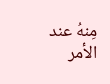مِنهُ عند الأمر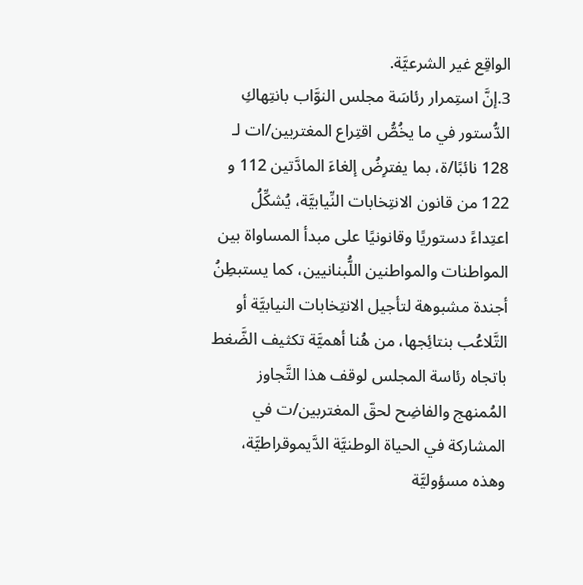الواقِع غير الشرعيَّة.
3.إنَّ استِمرار رئاسَة مجلس النوَّاب بانتِهاكِ الدُّستور في ما يخُصُّ اقتِراع المغتربين/ات لـ 128 نائبًا/ة، بما يفترِضُ إلغاءَ المادَّتين 112 و 122 من قانون الانتِخابات النِّيابيَّة، يُشكِّلُ اعتِداءً دستوريًا وقانونيًا على مبدأ المساواة بين المواطنات والمواطنين اللُّبنانيين، كما يستبطِنُ أجندة مشبوهة لتأجيل الانتِخابات النيابيَّة أو التَّلاعُب بنتائِجها، من هُنا أهميَّة تكثيف الضَّغط باتجاه رئاسة المجلس لوقف هذا التَّجاوز المُمنهج والفاضِح لحقّ المغتربين/ت في المشاركة في الحياة الوطنيَّة الدَّيموقراطيَّة، وهذه مسؤوليَّة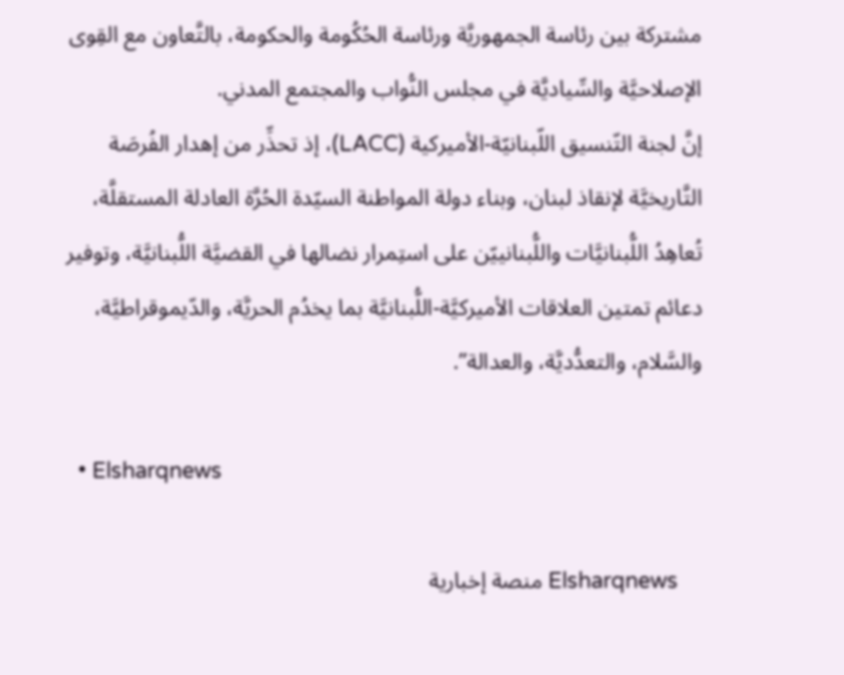مشتركة بين رئاسة الجمهوريَّة ورئاسة الحُكُومة والحكومة، بالتَّعاون مع القِوى الإصلاحيَّة والسِّياديَّة في مجلس النُّواب والمجتمع المدني.
إنَّ لجنة التّنسيق اللّبنانيّة-الأميركية (LACC)، إذ تحذِّر من إهدار الفُرصَة التَّاريخيَّة لإنقاذ لبنان، وبناء دولة المواطنة السيّدة الحُرَّة العادلة المستقلَّة، تُعاهِدُ اللُّبنانيَّات واللُّبنانييّن على استِمرار نضالها في القضيَّة اللُّبنانيَّة، وتوفير دعائم تمتين العلاقات الأميركيَّة-اللُّبنانيَّة بما يخدُم الحريَّة، والدّيموقراطيَّة، والسَّلام، والتعدُّديَّة، والعدالة”.

  • Elsharqnews

    Elsharqnews منصة إخبارية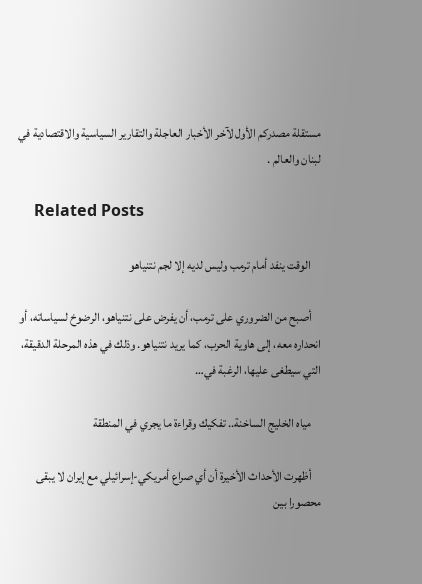مستقلة مصدركم الأول لآخر الأخبار العاجلة والتقارير السياسية والاقتصادية في لبنان والعالم .

    Related Posts

    الوقت ينفد أمام ترمب وليس لديه إلا لجم نتنياهو

    أصبح من الضروري على ترمب، أن يفرض على نتنياهو، الرضوخ لسياساته، أو انحداره معه، إلى هاوية الحرب، كما يريد نتنياهو. وذلك في هذه المرحلة الدقيقة، التي سيطغى عليها، الرغبة في…

    مياه الخليج الساخنة.. تفكيك وقراءة ما يجري في المنطقة

    أظهرت الأحداث الأخيرة أن أي صراع أمريكي-إسرائيلي مع إيران لا يبقى محصورا بين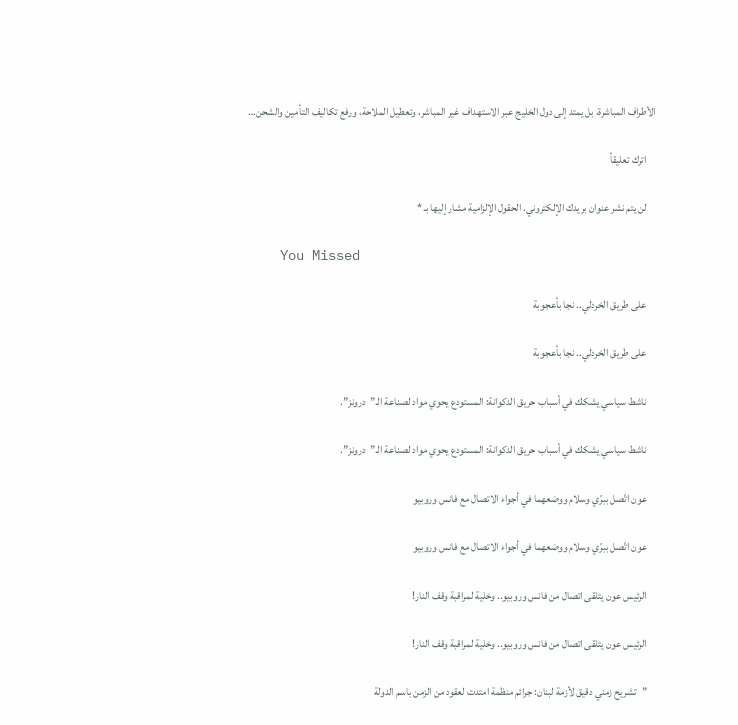الأطراف المباشرة، بل يمتد إلى دول الخليج عبر الاستهداف غير المباشر، وتعطيل الملاحة، ورفع تكاليف التأمين والشحن…

    اترك تعليقاً

    لن يتم نشر عنوان بريدك الإلكتروني. الحقول الإلزامية مشار إليها بـ *

    You Missed

    على طريق الخردلي.. نجا بأعجوبة

    على طريق الخردلي.. نجا بأعجوبة

    ناشط سياسي يشكك في أسباب حريق الدكوانة: المستودع يحوي مواد لصناعة الـ”درونز”.

    ناشط سياسي يشكك في أسباب حريق الدكوانة: المستودع يحوي مواد لصناعة الـ”درونز”.

    عون اتّصل ببرّي وسلام ووضعهما في أجواء الاتصال مع فانس وروبيو

    عون اتّصل ببرّي وسلام ووضعهما في أجواء الاتصال مع فانس وروبيو

    الرئيس عون يتلقى اتصال من فانس وروبيو.. وخلية لمراقبة وقف النار!

    الرئيس عون يتلقى اتصال من فانس وروبيو.. وخلية لمراقبة وقف النار!

    ”تشريح زمني دقيق لأزمة لبنان: جرائم منظمة امتدت لعقود من الزمن باسم الدولة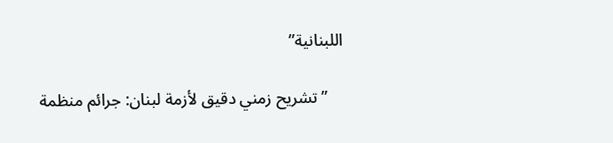اللبنانية”

    ”تشريح زمني دقيق لأزمة لبنان: جرائم منظمة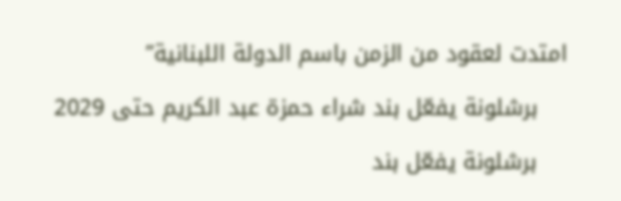امتدت لعقود من الزمن باسم الدولة اللبنانية”

    برشلونة يفعّل بند شراء حمزة عبد الكريم حتى 2029

    برشلونة يفعّل بند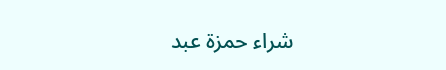شراء حمزة عبد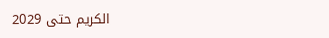الكريم حتى 2029